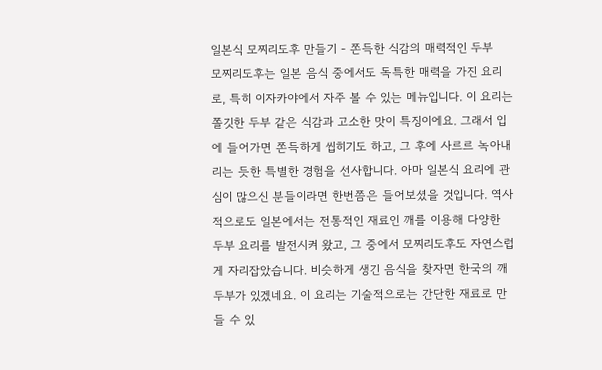일본식 모찌리도후 만들기 - 쫀득한 식감의 매력적인 두부
모찌리도후는 일본 음식 중에서도 독특한 매력을 가진 요리로, 특히 이자카야에서 자주 볼 수 있는 메뉴입니다. 이 요리는 쫄깃한 두부 같은 식감과 고소한 맛이 특징이에요. 그래서 입에 들어가면 쫀득하게 씹히기도 하고, 그 후에 사르르 녹아내리는 듯한 특별한 경험을 선사합니다. 아마 일본식 요리에 관심이 많으신 분들이라면 한번쯤은 들어보셨을 것입니다. 역사적으로도 일본에서는 전통적인 재료인 깨를 이용해 다양한 두부 요리를 발전시켜 왔고, 그 중에서 모찌리도후도 자연스럽게 자리잡았습니다. 비슷하게 생긴 음식을 찾자면 한국의 깨두부가 있겠네요. 이 요리는 기술적으로는 간단한 재료로 만들 수 있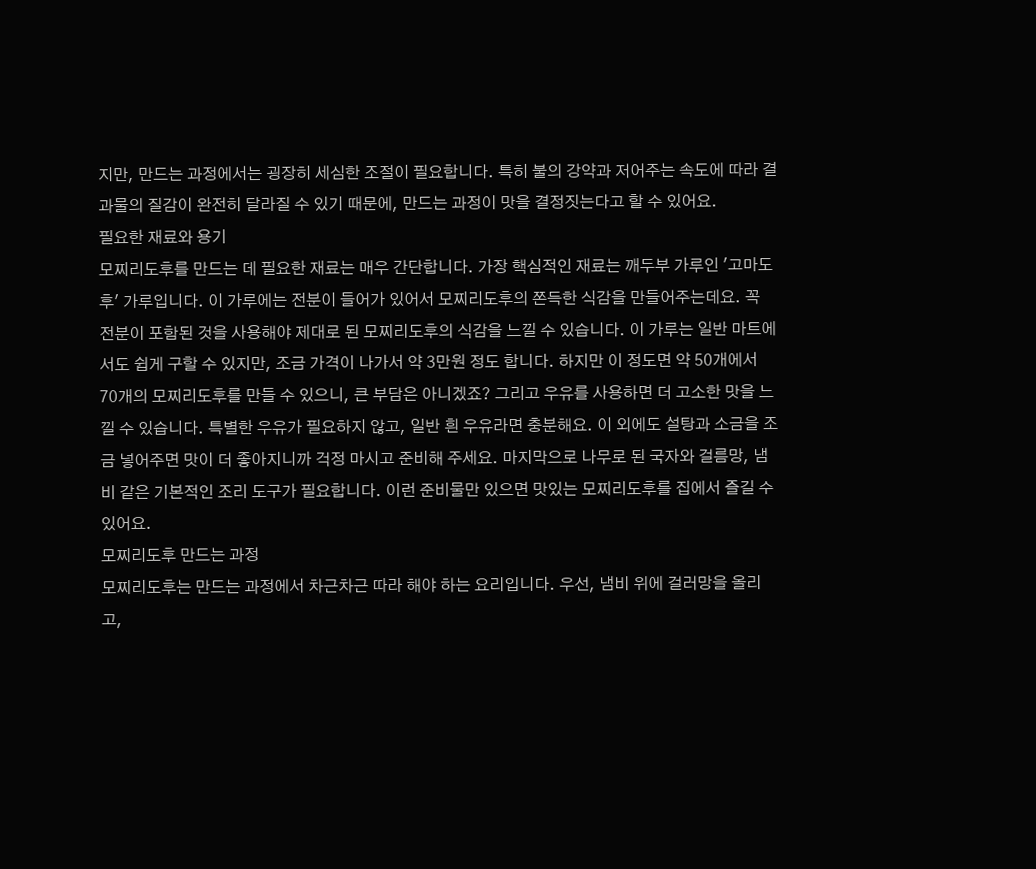지만, 만드는 과정에서는 굉장히 세심한 조절이 필요합니다. 특히 불의 강약과 저어주는 속도에 따라 결과물의 질감이 완전히 달라질 수 있기 때문에, 만드는 과정이 맛을 결정짓는다고 할 수 있어요.
필요한 재료와 용기
모찌리도후를 만드는 데 필요한 재료는 매우 간단합니다. 가장 핵심적인 재료는 깨두부 가루인 '고마도후' 가루입니다. 이 가루에는 전분이 들어가 있어서 모찌리도후의 쫀득한 식감을 만들어주는데요. 꼭 전분이 포함된 것을 사용해야 제대로 된 모찌리도후의 식감을 느낄 수 있습니다. 이 가루는 일반 마트에서도 쉽게 구할 수 있지만, 조금 가격이 나가서 약 3만원 정도 합니다. 하지만 이 정도면 약 50개에서 70개의 모찌리도후를 만들 수 있으니, 큰 부담은 아니겠죠? 그리고 우유를 사용하면 더 고소한 맛을 느낄 수 있습니다. 특별한 우유가 필요하지 않고, 일반 흰 우유라면 충분해요. 이 외에도 설탕과 소금을 조금 넣어주면 맛이 더 좋아지니까 걱정 마시고 준비해 주세요. 마지막으로 나무로 된 국자와 걸름망, 냄비 같은 기본적인 조리 도구가 필요합니다. 이런 준비물만 있으면 맛있는 모찌리도후를 집에서 즐길 수 있어요.
모찌리도후 만드는 과정
모찌리도후는 만드는 과정에서 차근차근 따라 해야 하는 요리입니다. 우선, 냄비 위에 걸러망을 올리고,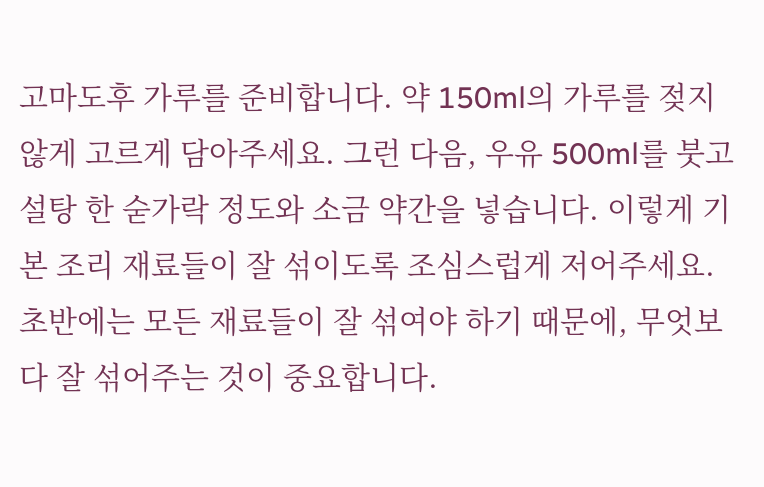고마도후 가루를 준비합니다. 약 150ml의 가루를 젖지 않게 고르게 담아주세요. 그런 다음, 우유 500ml를 붓고 설탕 한 숟가락 정도와 소금 약간을 넣습니다. 이렇게 기본 조리 재료들이 잘 섞이도록 조심스럽게 저어주세요. 초반에는 모든 재료들이 잘 섞여야 하기 때문에, 무엇보다 잘 섞어주는 것이 중요합니다.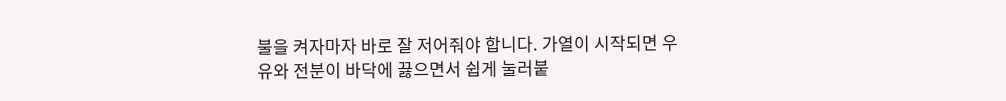불을 켜자마자 바로 잘 저어줘야 합니다. 가열이 시작되면 우유와 전분이 바닥에 끓으면서 쉽게 눌러붙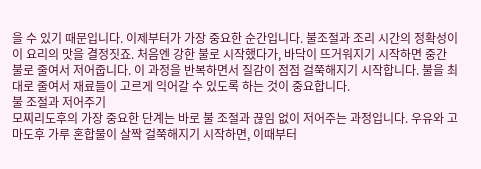을 수 있기 때문입니다. 이제부터가 가장 중요한 순간입니다. 불조절과 조리 시간의 정확성이 이 요리의 맛을 결정짓죠. 처음엔 강한 불로 시작했다가, 바닥이 뜨거워지기 시작하면 중간 불로 줄여서 저어줍니다. 이 과정을 반복하면서 질감이 점점 걸쭉해지기 시작합니다. 불을 최대로 줄여서 재료들이 고르게 익어갈 수 있도록 하는 것이 중요합니다.
불 조절과 저어주기
모찌리도후의 가장 중요한 단계는 바로 불 조절과 끊임 없이 저어주는 과정입니다. 우유와 고마도후 가루 혼합물이 살짝 걸쭉해지기 시작하면, 이때부터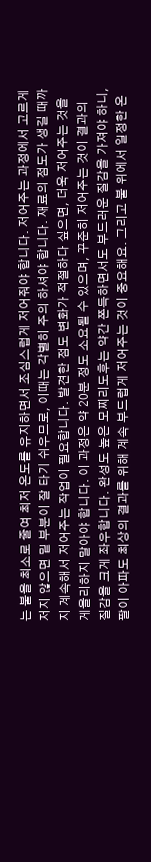는 불을 최소로 줄여 최저 온도를 유지하면서 조심스럽게 저어줘야 합니다. 저어주는 과정에서 고르게 저지 않으면 밑 부분이 잘 타기 쉬우므로, 이때는 각별히 주의 하셔야 합니다. 재료의 점도가 생길 때까지 계속해서 저어주는 작업이 필요합니다. 발견한 점도 변화가 적절하다 싶으면, 더욱 저어주는 것을 게을리하지 말아야 합니다. 이 과정은 약 20분 정도 소요될 수 있으며, 꾸준히 저어주는 것이 결과의 질감을 크게 좌우합니다. 완성도 높은 모찌리도후는 약간 쫀득하면서도 부드러운 질감을 가져야 하니, 팔이 아파도 최상의 결과를 위해 계속 부드럽게 저어주는 것이 중요해요. 그리고 불 위에서 일정한 온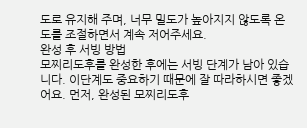도로 유지해 주며, 너무 밀도가 높아지지 않도록 온도를 조절하면서 계속 저어주세요.
완성 후 서빙 방법
모찌리도후를 완성한 후에는 서빙 단계가 남아 있습니다. 이단계도 중요하기 때문에 잘 따라하시면 좋겠어요. 먼저, 완성된 모찌리도후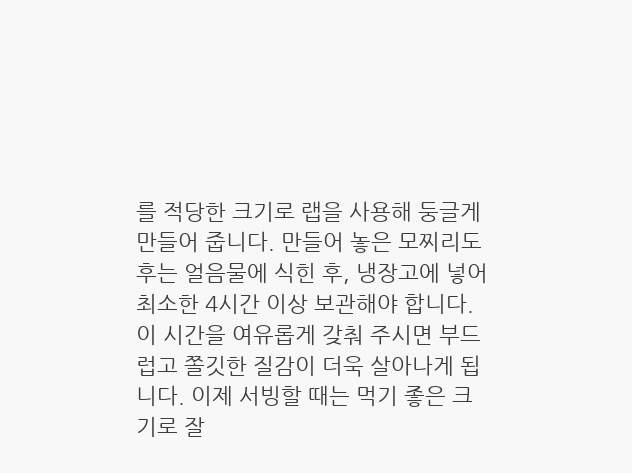를 적당한 크기로 랩을 사용해 둥글게 만들어 줍니다. 만들어 놓은 모찌리도후는 얼음물에 식힌 후, 냉장고에 넣어 최소한 4시간 이상 보관해야 합니다. 이 시간을 여유롭게 갖춰 주시면 부드럽고 쫄깃한 질감이 더욱 살아나게 됩니다. 이제 서빙할 때는 먹기 좋은 크기로 잘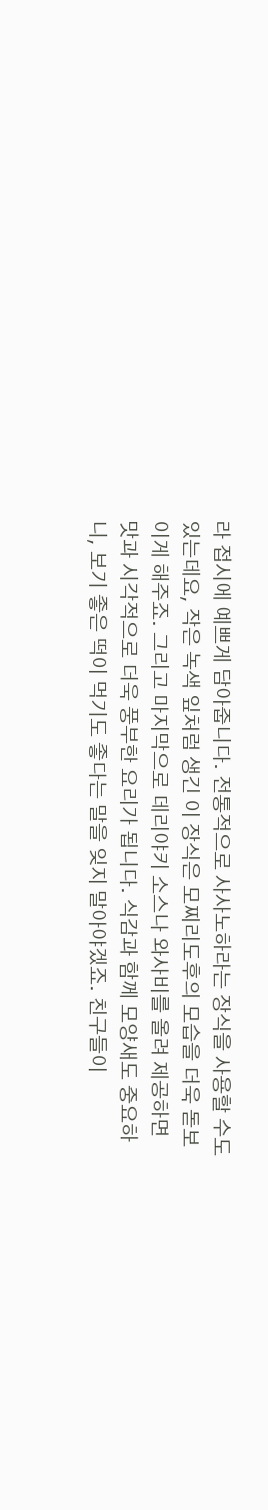라 접시에 예쁘게 담아줍니다. 전통적으로 사사노하라는 장식을 사용할 수도 있는데요, 작은 녹색 잎처럼 생긴 이 장식은 모찌리도후의 모습을 더욱 돋보이게 해주죠. 그리고 마지막으로 데리야키 소스나 와사비를 올려 제공하면 맛과 시각적으로 더욱 풍부한 요리가 됩니다. 식감과 함께 모양새도 중요하니, 보기 좋은 떡이 먹기도 좋다는 말을 잊지 말아야겠죠. 친구들이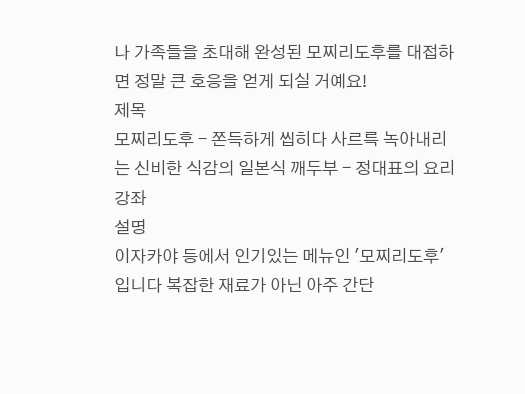나 가족들을 초대해 완성된 모찌리도후를 대접하면 정말 큰 호응을 얻게 되실 거예요!
제목
모찌리도후 - 쫀득하게 씹히다 사르륵 녹아내리는 신비한 식감의 일본식 깨두부 - 정대표의 요리강좌
설명
이자카야 등에서 인기있는 메뉴인 '모찌리도후' 입니다 복잡한 재료가 아닌 아주 간단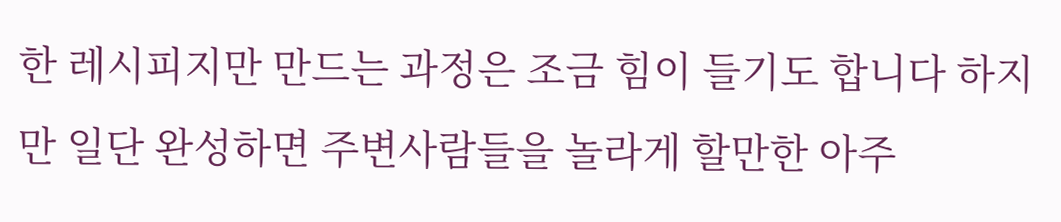한 레시피지만 만드는 과정은 조금 힘이 들기도 합니다 하지만 일단 완성하면 주변사람들을 놀라게 할만한 아주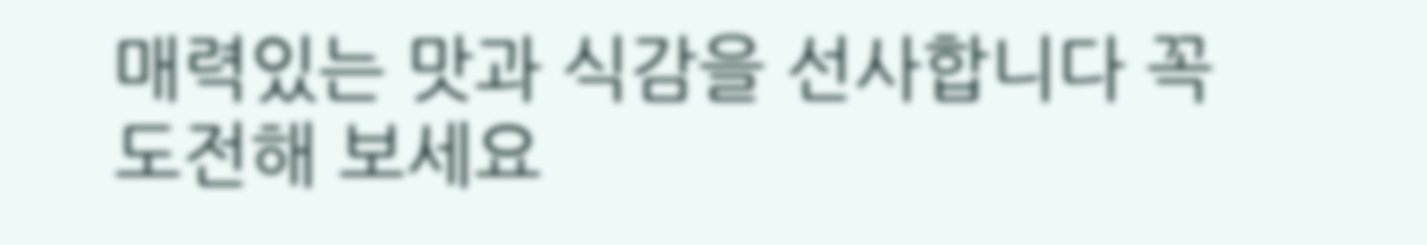매력있는 맛과 식감을 선사합니다 꼭 도전해 보세요